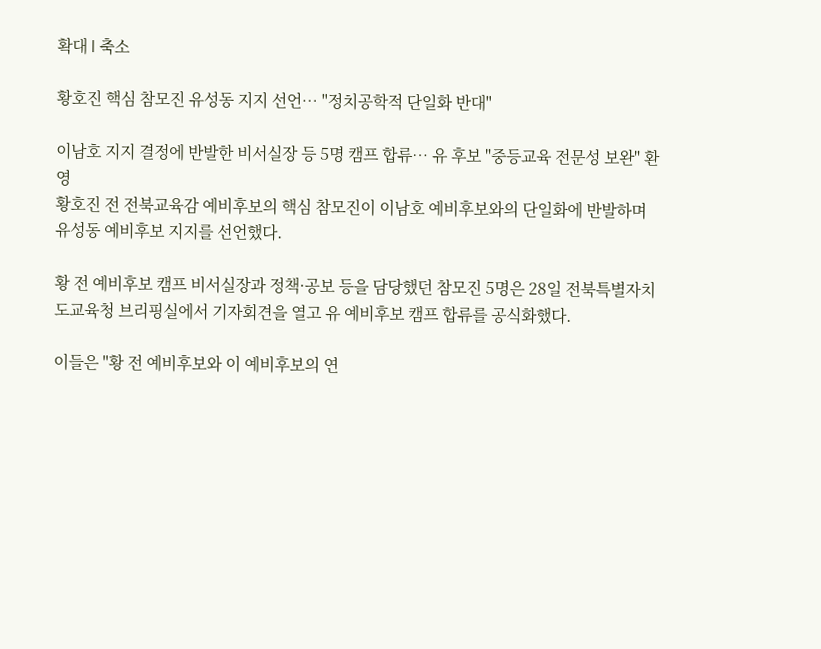확대 l 축소

황호진 핵심 참모진 유성동 지지 선언… "정치공학적 단일화 반대"

이남호 지지 결정에 반발한 비서실장 등 5명 캠프 합류… 유 후보 "중등교육 전문성 보완" 환영
황호진 전 전북교육감 예비후보의 핵심 참모진이 이남호 예비후보와의 단일화에 반발하며 유성동 예비후보 지지를 선언했다.

황 전 예비후보 캠프 비서실장과 정책·공보 등을 담당했던 참모진 5명은 28일 전북특별자치도교육청 브리핑실에서 기자회견을 열고 유 예비후보 캠프 합류를 공식화했다.

이들은 "황 전 예비후보와 이 예비후보의 연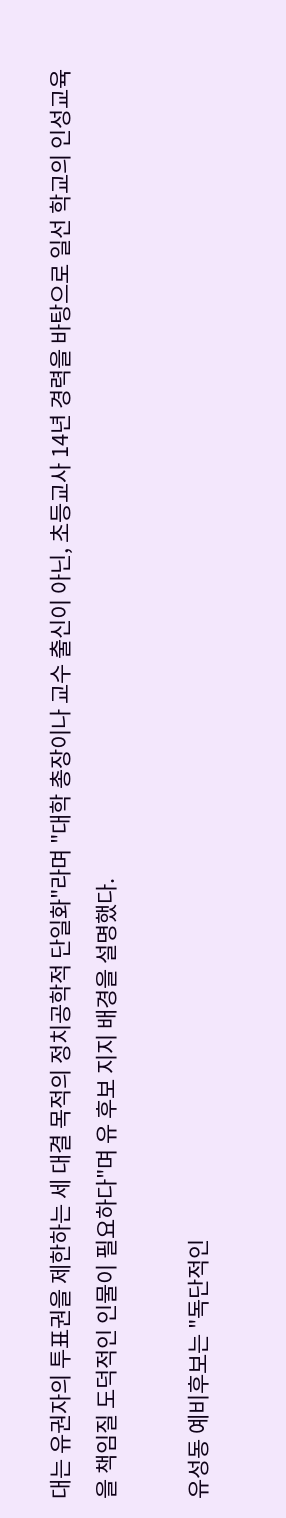대는 유권자의 투표권을 제한하는 세 대결 목적의 정치공학적 단일화"라며 "대학 총장이나 교수 출신이 아닌, 초등교사 14년 경력을 바탕으로 일선 학교의 인성교육을 책임질 도덕적인 인물이 필요하다"며 유 후보 지지 배경을 설명했다.

유성동 예비후보는 "독단적인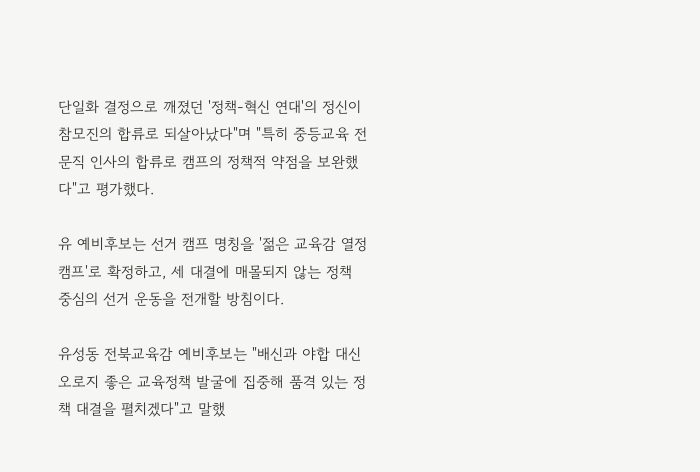단일화 결정으로 깨졌던 '정책-혁신 연대'의 정신이 참모진의 합류로 되살아났다"며 "특히 중등교육 전문직 인사의 합류로 캠프의 정책적 약점을 보완했다"고 평가했다.

유 예비후보는 선거 캠프 명칭을 '젊은 교육감 열정캠프'로 확정하고, 세 대결에 매몰되지 않는 정책 중심의 선거 운동을 전개할 방침이다.

유성동 전북교육감 예비후보는 "배신과 야합 대신 오로지 좋은 교육정책 발굴에 집중해 품격 있는 정책 대결을 펼치겠다"고 말했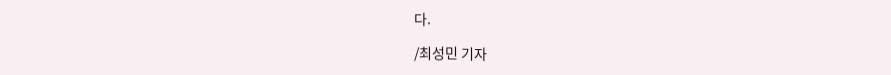다.

/최성민 기자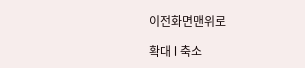이전화면맨위로

확대 l 축소